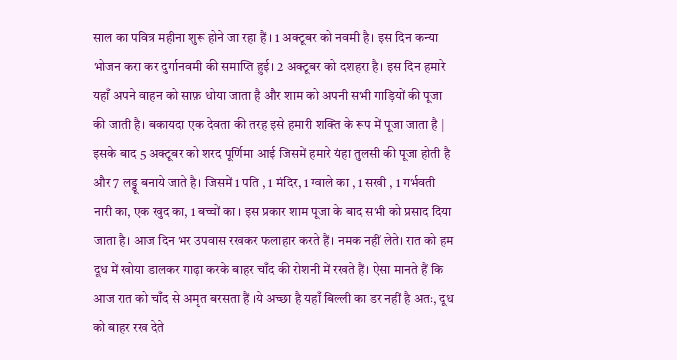साल का पवित्र महीना शुरू होने जा रहा हैं । 1 अक्टूबर को नवमी है। इस दिन कन्या भोजन करा कर दुर्गानवमी की समाप्ति हुई। 2 अक्टूबर को दशहरा है। इस दिन हमारे यहाँ अपने वाहन को साफ़ धोया जाता है और शाम को अपनी सभी गाड़ियों की पूजा की जाती है। बकायदा एक देवता की तरह इसे हमारी शक्ति के रूप में पूजा जाता है | इसके बाद 5 अक्टूबर को शरद पूर्णिमा आई जिसमें हमारे यंहा तुलसी की पूजा होती है और 7 लड्डू बनाये जाते है। जिसमें 1 पति , 1 मंदिर, 1 ग्वाले का , 1 सखी , 1 गर्भवती नारी का, एक खुद का, 1 बच्चों का । इस प्रकार शाम पूजा के बाद सभी को प्रसाद दिया जाता है। आज दिन भर उपवास रखकर फलाहार करते हैं। नमक नहीं लेते। रात को हम दूध में खोया डालकर गाढ़ा करके बाहर चाँद की रोशनी में रखते हैं। ऐसा मानते हैं कि आज रात को चाँद से अमृत बरसता हैं ।ये अच्छा है यहाँ बिल्ली का डर नहीं है अतः, दूध को बाहर रख देते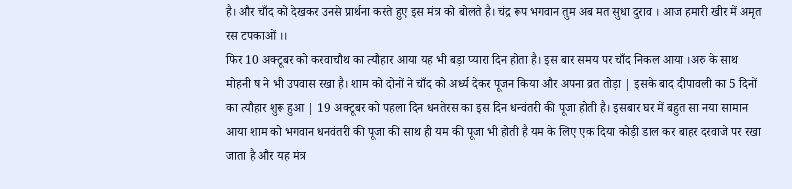है। और चाँद को देखकर उनसे प्रार्थना करते हुए इस मंत्र को बोलते है। चंद्र रूप भगवान तुम अब मत सुधा दुराव । आज हमारी खीर में अमृत रस टपकाओं ।।
फिर 10 अक्टूबर को करवाचौथ का त्यौहार आया यह भी बड़ा प्यारा दिन होता है। इस बार समय पर चाँद निकल आया ।अरु के साथ मोहनी ष ने भी उपवास रखा है। शाम को दोनों ने चाँद को अर्ध्य देकर पूजन किया और अपना व्रत तोड़ा | इसके बाद दीपावली का 5 दिनों का त्यौहार शुरू हुआ | 19 अक्टूबर को पहला दिन धनतेरस का इस दिन धन्वंतरी की पूजा होती है। इसबार घर में बहुत सा नया सामान आया शाम को भगवान धनवंतरी की पूजा की साथ ही यम की पूजा भी होती है यम के लिए एक दिया कोड़ी डाल कर बाहर दरवाजे पर रखा जाता है और यह मंत्र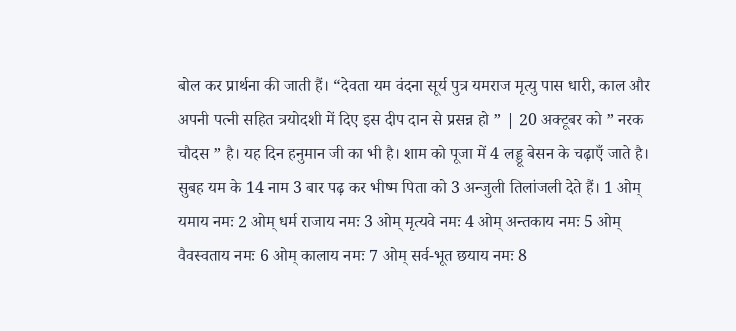बोल कर प्रार्थना की जाती हैं। “देवता यम वंदना सूर्य पुत्र यमराज मृत्यु पास धारी, काल और अपनी पत्नी सहित त्रयोदशी में दिए इस दीप दान से प्रसन्न हो ” | 20 अक्टूबर को ” नरक चौदस ” है। यह दिन हनुमान जी का भी है। शाम को पूजा में 4 लड्डू बेसन के चढ़ाएँ जाते है। सुबह यम के 14 नाम 3 बार पढ़ कर भीष्म पिता को 3 अन्जुली तिलांजली देते हैं। 1 ओम् यमाय नमः 2 ओम् धर्म राजाय नमः 3 ओम् मृत्यवे नमः 4 ओम् अन्तकाय नमः 5 ओम् वैवस्वताय नमः 6 ओम् कालाय नमः 7 ओम् सर्व-भूत छयाय नमः 8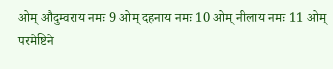ओम् औदुम्वराय नमः 9 ओम् दहनाय नमः 10 ओम् नीलाय नमः 11 ओम् परमेष्टिने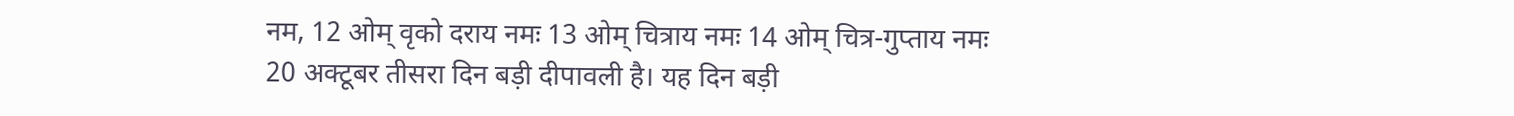नम, 12 ओम् वृको दराय नमः 13 ओम् चित्राय नमः 14 ओम् चित्र-गुप्ताय नमः
20 अक्टूबर तीसरा दिन बड़ी दीपावली है। यह दिन बड़ी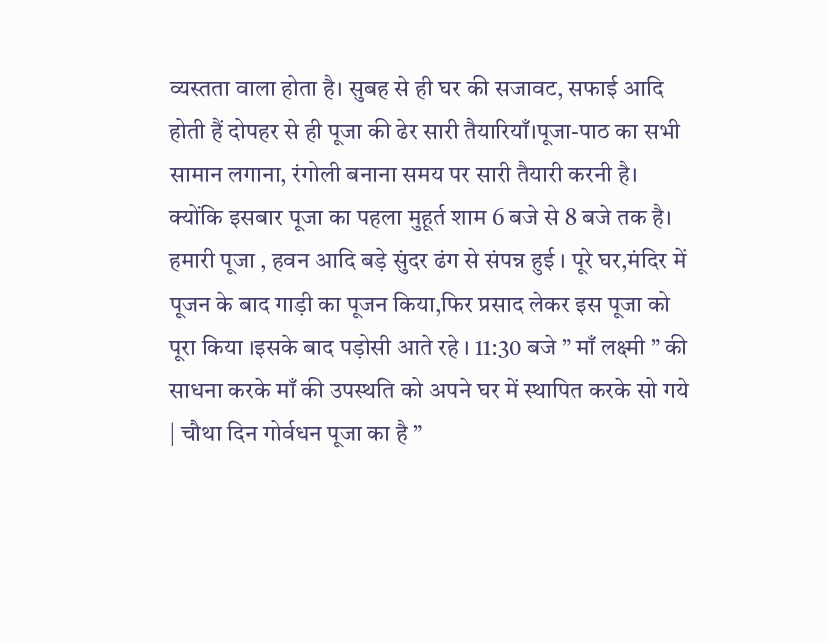व्यस्तता वाला होता है। सुबह से ही घर की सजावट, सफाई आदि होती हैं दोपहर से ही पूजा की ढेर सारी तैयारियाँ।पूजा-पाठ का सभी सामान लगाना, रंगोली बनाना समय पर सारी तैयारी करनी है। क्योंकि इसबार पूजा का पहला मुहूर्त शाम 6 बजे से 8 बजे तक है। हमारी पूजा , हवन आदि बड़े सुंदर ढंग से संपन्न हुई । पूरे घर,मंदिर में पूजन के बाद गाड़ी का पूजन किया,फिर प्रसाद लेकर इस पूजा को पूरा किया ।इसके बाद पड़ोसी आते रहे । 11:30 बजे ” माँ लक्ष्मी ” की साधना करके माँ की उपस्थति को अपने घर में स्थापित करके सो गये | चौथा दिन गोर्वधन पूजा का है ”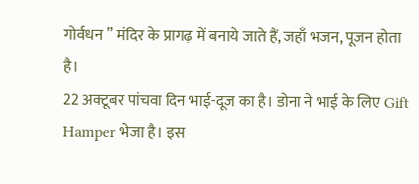गोर्वधन ” मंदिर के प्रागढ़ में बनाये जाते हैं, जहाँ भजन, पूजन होता है।
22 अक्टूबर पांचवा दिन भाई-दूज का है। डोना ने भाई के लिए Gift Hamper भेजा है। इस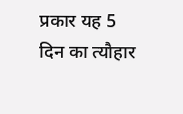प्रकार यह 5 दिन का त्यौहार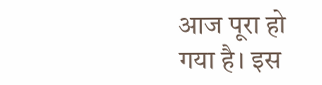आज पूरा हो गया है। इस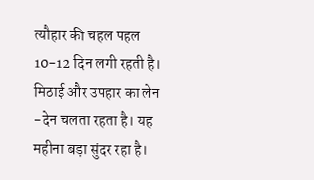त्यौहार की चहल पहल 10-12 दिन लगी रहती है। मिठाई और उपहार का लेन -देन चलता रहता है। यह महीना बड़ा सुंदर रहा है।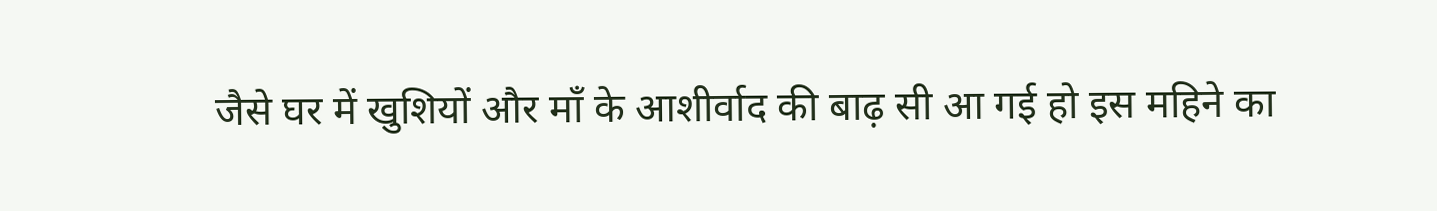जैसे घर में खुशियों और माँ के आशीर्वाद की बाढ़ सी आ गई हो इस महिने का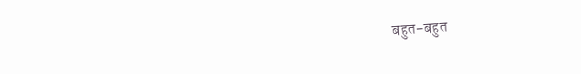बहुत-बहुत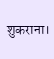शुकराना।